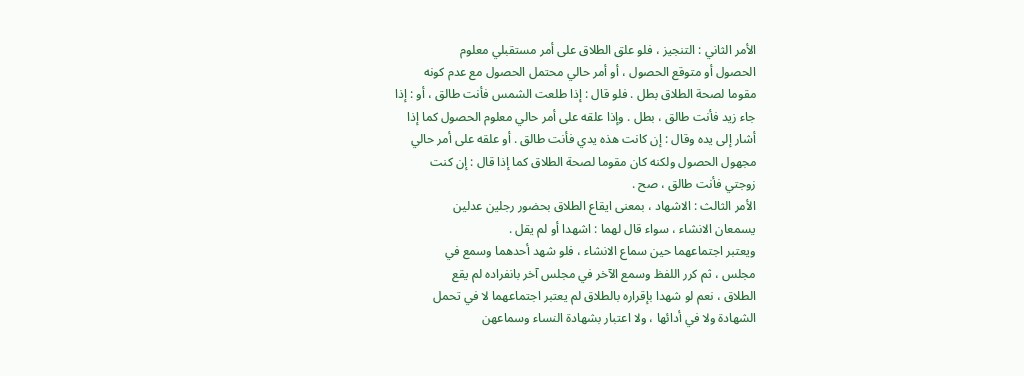الأمر الثاني : التنجيز ، فلو علق الطلاق على أمر مستقبلي معلوم
الحصول أو متوقع الحصول ، أو أمر حالي محتمل الحصول مع عدم كونه
مقوما لصحة الطلاق بطل . فلو قال : إذا طلعت الشمس فأنت طالق ، أو : إذا
جاء زيد فأنت طالق ، بطل . وإذا علقه على أمر حالي معلوم الحصول كما إذا
أشار إلى يده وقال : إن كانت هذه يدي فأنت طالق . أو علقه على أمر حالي
مجهول الحصول ولكنه كان مقوما لصحة الطلاق كما إذا قال : إن كنت
زوجتي فأنت طالق ، صح .
الأمر الثالث : الاشهاد ، بمعنى ايقاع الطلاق بحضور رجلين عدلين
يسمعان الانشاء ، سواء قال لهما : اشهدا أو لم يقل .
ويعتبر اجتماعهما حين سماع الانشاء ، فلو شهد أحدهما وسمع في
مجلس ، ثم كرر اللفظ وسمع الآخر في مجلس آخر بانفراده لم يقع
الطلاق ، نعم لو شهدا بإقراره بالطلاق لم يعتبر اجتماعهما لا في تحمل
الشهادة ولا في أدائها ، ولا اعتبار بشهادة النساء وسماعهن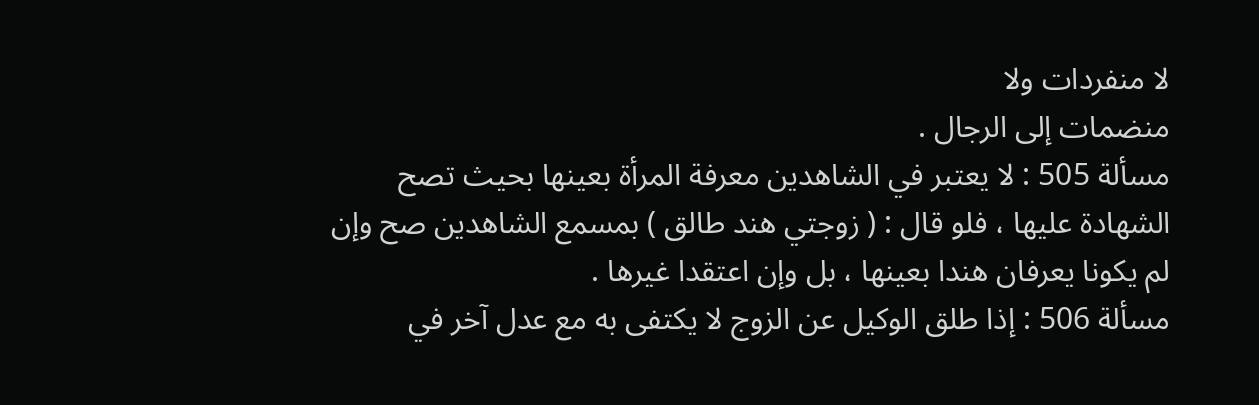لا منفردات ولا
منضمات إلى الرجال .
مسألة 505 : لا يعتبر في الشاهدين معرفة المرأة بعينها بحيث تصح
الشهادة عليها ، فلو قال : ( زوجتي هند طالق ) بمسمع الشاهدين صح وإن
لم يكونا يعرفان هندا بعينها ، بل وإن اعتقدا غيرها .
مسألة 506 : إذا طلق الوكيل عن الزوج لا يكتفى به مع عدل آخر في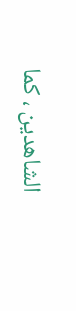الشاهدين ، كما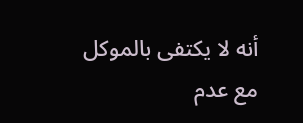أنه لا يكتفى بالموكل مع عدم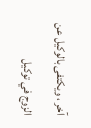آخر ، ويكتفى بالوكيل عن
الزوج في توكيل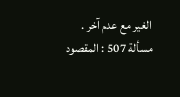الغير مع عدم آخر .
مسألة 507 : المقصود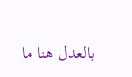بالعدل هنا ما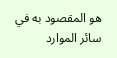هو المقصود به في سائر الموارد